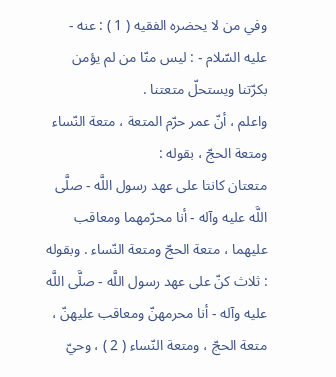وفي من لا يحضره الفقيه ( 1 ) : عنه - عليه السّلام - : ليس منّا من لم يؤمن بكرّتنا ويستحلّ متعتنا .
واعلم ، أنّ عمر حرّم المتعة ، متعة النّساء ومتعة الحجّ ، بقوله :
متعتان كانتا على عهد رسول اللَّه - صلَّى اللَّه عليه وآله - أنا محرّمهما ومعاقب عليهما ، متعة الحجّ ومتعة النّساء . وبقوله : ثلاث كنّ على عهد رسول اللَّه - صلَّى اللَّه عليه وآله - أنا محرمهنّ ومعاقب عليهنّ ، متعة الحجّ ، ومتعة النّساء ( 2 ) ، وحيّ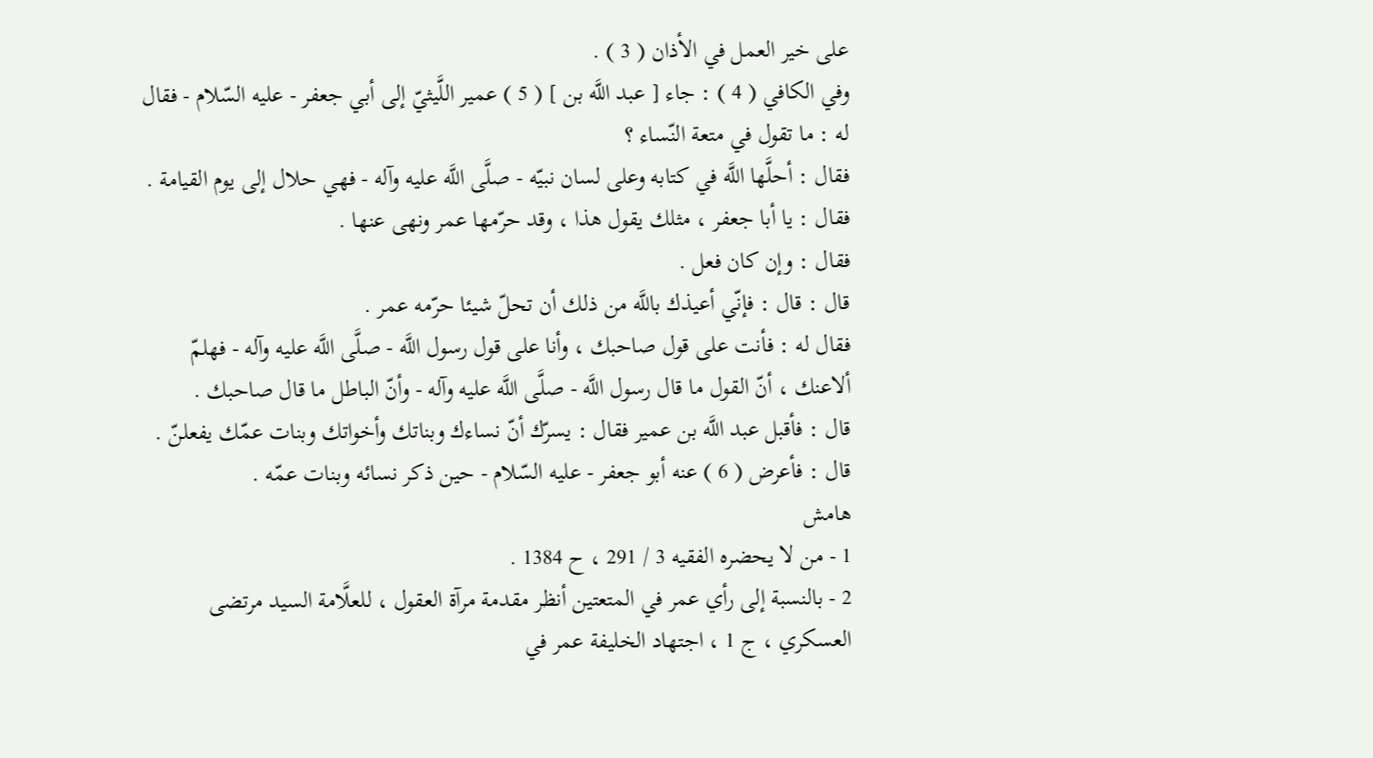على خير العمل في الأذان ( 3 ) .
وفي الكافي ( 4 ) : جاء [ عبد اللَّه بن ] ( 5 ) عمير اللَّيثيّ إلى أبي جعفر - عليه السّلام - فقال له : ما تقول في متعة النّساء ؟
فقال : أحلَّها اللَّه في كتابه وعلى لسان نبيّه - صلَّى اللَّه عليه وآله - فهي حلال إلى يوم القيامة .
فقال : يا أبا جعفر ، مثلك يقول هذا ، وقد حرّمها عمر ونهى عنها .
فقال : وإن كان فعل .
قال : قال : فإنّي أعيذك باللَّه من ذلك أن تحلّ شيئا حرّمه عمر .
فقال له : فأنت على قول صاحبك ، وأنا على قول رسول اللَّه - صلَّى اللَّه عليه وآله - فهلمّ ألاعنك ، أنّ القول ما قال رسول اللَّه - صلَّى اللَّه عليه وآله - وأنّ الباطل ما قال صاحبك .
قال : فأقبل عبد اللَّه بن عمير فقال : يسرّك أنّ نساءك وبناتك وأخواتك وبنات عمّك يفعلنّ .
قال : فأعرض ( 6 ) عنه أبو جعفر - عليه السّلام - حين ذكر نسائه وبنات عمّه .
هامش
1 - من لا يحضره الفقيه 3 / 291 ، ح 1384 .
2 - بالنسبة إلى رأي عمر في المتعتين أنظر مقدمة مرآة العقول ، للعلَّامة السيد مرتضى العسكري ، ج 1 ، اجتهاد الخليفة عمر في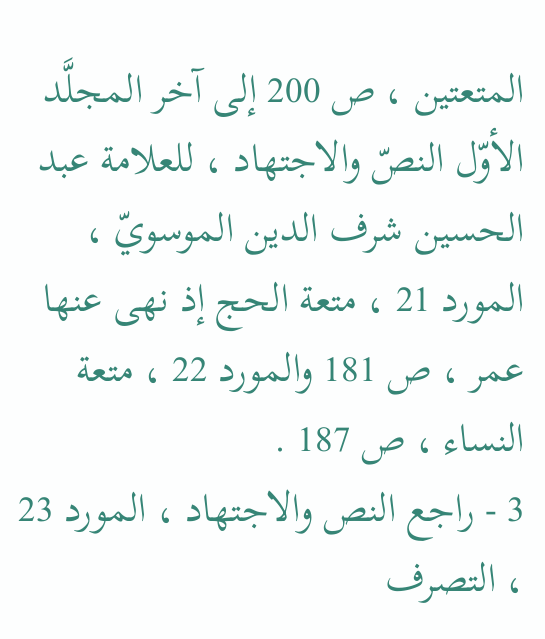المتعتين ، ص 200 إلى آخر المجلَّد الأوّل النصّ والاجتهاد ، للعلامة عبد الحسين شرف الدين الموسويّ ، المورد 21 ، متعة الحج إذ نهى عنها عمر ، ص 181 والمورد 22 ، متعة النساء ، ص 187 .
3 - راجع النص والاجتهاد ، المورد 23 ، التصرف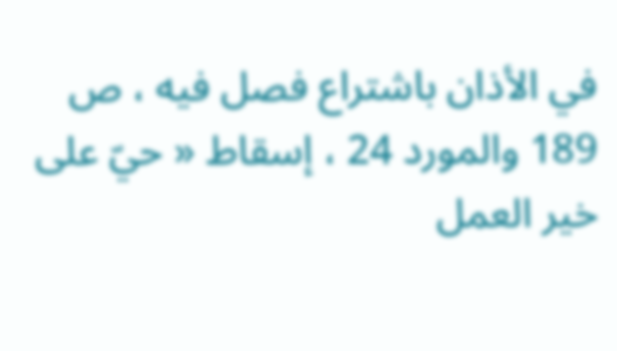في الأذان باشتراع فصل فيه ، ص 189 والمورد 24 ، إسقاط « حيّ على خير العمل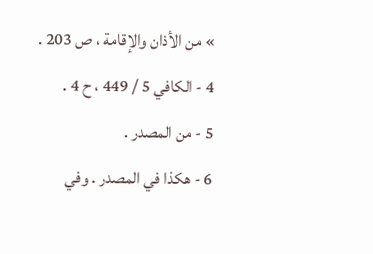» من الأذان والإقامة ، ص 203 .
4 - الكافي 5 / 449 ، ح 4 .
5 - من المصدر .
6 - هكذا في المصدر . وفي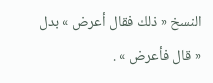النسخ « ذلك فقال أعرض » بدل « قال فأعرض » .